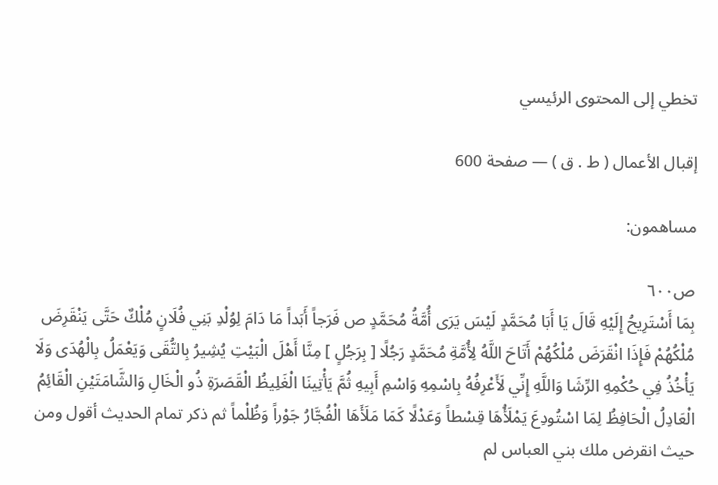تخطي إلى المحتوى الرئيسي

إقبال الأعمال ( ط . ق ) — صفحة 600

مساهمون:

ص٦٠٠
بِمَا أَسْتَرِيحُ إِلَيْهِ قَالَ يَا أَبَا مُحَمَّدٍ لَيْسَ يَرَى أُمَّةُ مُحَمَّدٍ ص فَرَجاً أَبَداً مَا دَامَ لِوُلْدِ بَنِي فُلَانٍ مُلْكٌ حَتَّى يَنْقَرِضَ مُلْكُهُمْ فَإِذَا انْقَرَضَ مُلْكُهُمْ أَتَاحَ اللَّهُ لِأُمَّةِ مُحَمَّدٍ رَجُلًا [ بِرَجُلٍ ] مِنَّا أَهْلَ الْبَيْتِ يُشِيرُ بِالتُّقَى وَيَعْمَلُ بِالْهُدَى وَلَا يَأْخُذُ فِي حُكْمِهِ الرِّشَا وَاللَّهِ إِنِّي لَأَعْرِفُهُ بِاسْمِهِ وَاسْمِ أَبِيهِ ثُمَّ يَأْتِينَا الْغَلِيظُ الْقَصَرَةِ ذُو الْخَالِ وَالشَّامَتَيْنِ الْقَائِمُ الْعَادِلُ الْحَافِظُ لِمَا اسْتُودِعَ يَمْلَأُهَا قِسْطاً وَعَدْلًا كَمَا مَلَأَهَا الْفُجَّارُ جَوْراً وَظُلْماً ثم ذكر تمام الحديث أقول ومن حيث انقرض ملك بني العباس لم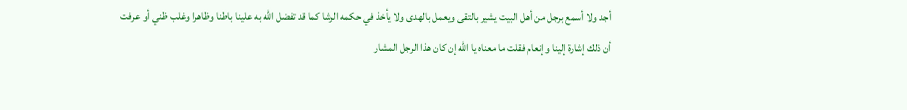أجد ولا أسمع برجل من أهل البيت يشير بالتقى ويعمل بالهدى ولا يأخذ في حكمه الرشا كما قد تفضل الله به علينا باطنا وظاهرا وغلب ظني أو عرفت أن ذلك إشارة إلينا وإنعام فقلت ما معناه يا الله إن كان هذا الرجل المشار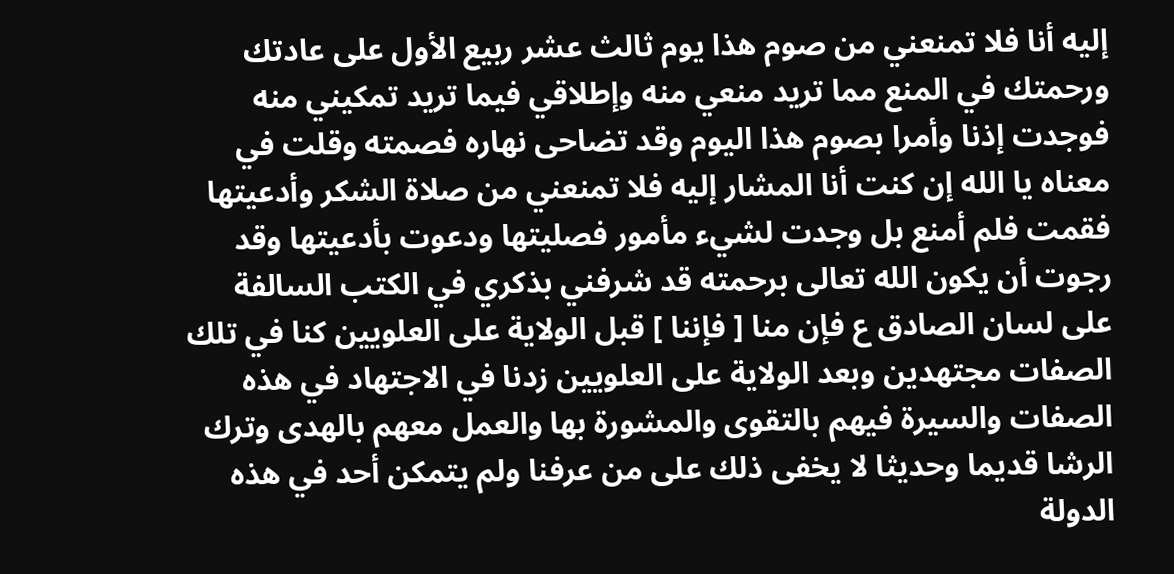إليه أنا فلا تمنعني من صوم هذا يوم ثالث عشر ربيع الأول على عادتك ورحمتك في المنع مما تريد منعي منه وإطلاقي فيما تريد تمكيني منه فوجدت إذنا وأمرا بصوم هذا اليوم وقد تضاحى نهاره فصمته وقلت في معناه يا الله إن كنت أنا المشار إليه فلا تمنعني من صلاة الشكر وأدعيتها فقمت فلم أمنع بل وجدت لشيء مأمور فصليتها ودعوت بأدعيتها وقد رجوت أن يكون الله تعالى برحمته قد شرفني بذكري في الكتب السالفة على لسان الصادق ع فإن منا [ فإننا ] قبل الولاية على العلويين كنا في تلك الصفات مجتهدين وبعد الولاية على العلويين زدنا في الاجتهاد في هذه الصفات والسيرة فيهم بالتقوى والمشورة بها والعمل معهم بالهدى وترك الرشا قديما وحديثا لا يخفى ذلك على من عرفنا ولم يتمكن أحد في هذه الدولة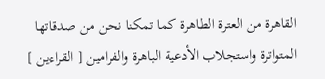القاهرة من العترة الطاهرة كما تمكنا نحن من صدقاتها المتواترة واستجلاب الأدعية الباهرة والفرامين [ القراءين ]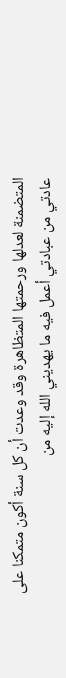المتضمنة لعدلها ورحمتها المتظاهرة وقد وعدت أن كل سنة أكون متمكنا على عادتي من عبادتي أعمل فيه ما يهديني الله إليه من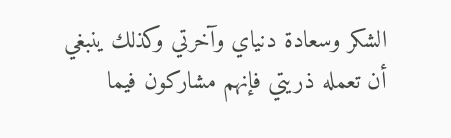الشكر وسعادة دنياي وآخرتي وكذلك ينبغي أن تعمله ذريتي فإنهم مشاركون فيما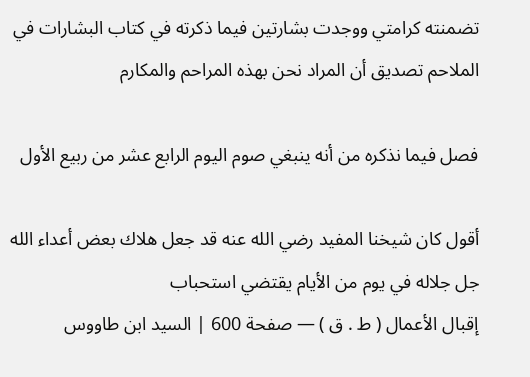تضمنته كرامتي ووجدت بشارتين فيما ذكرته في كتاب البشارات في الملاحم تصديق أن المراد نحن بهذه المراحم والمكارم

فصل فيما نذكره من أنه ينبغي صوم اليوم الرابع عشر من ربيع الأول

أقول كان شيخنا المفيد رضي الله عنه قد جعل هلاك بعض أعداء الله جل جلاله في يوم من الأيام يقتضي استحباب
إقبال الأعمال ( ط . ق ) — صفحة 600 | السيد ابن طاووس